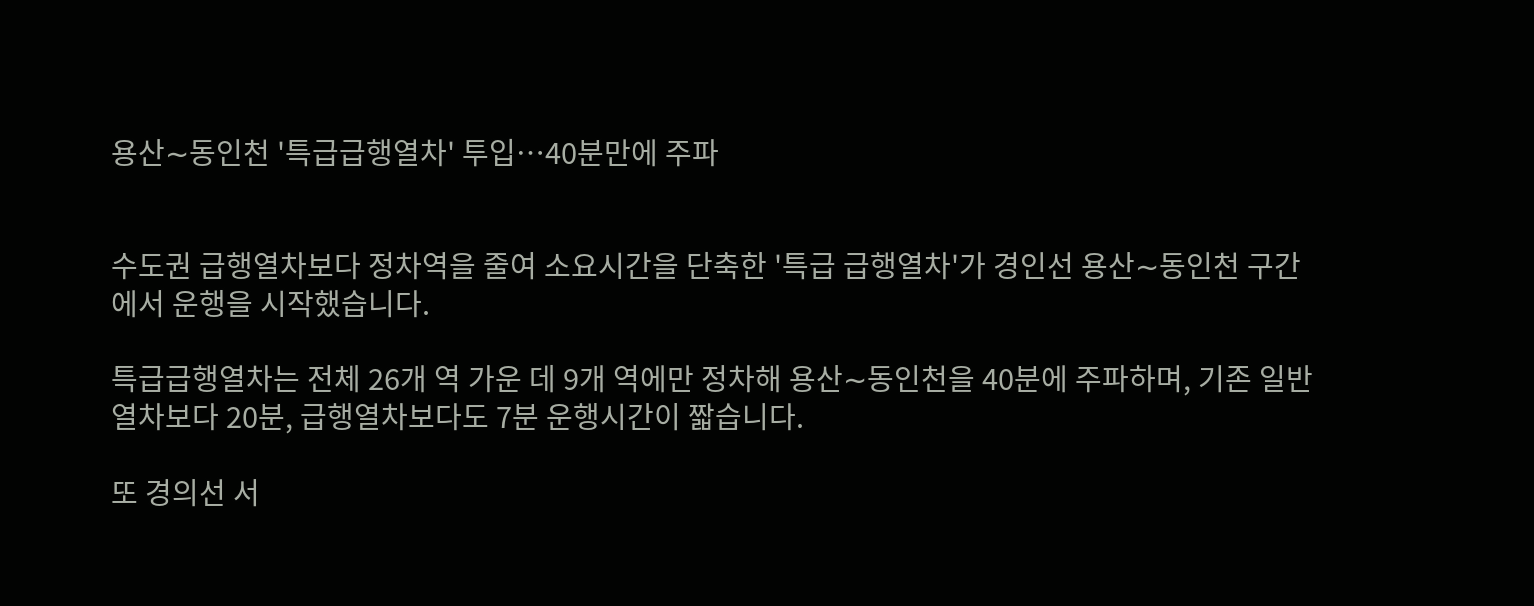용산∼동인천 '특급급행열차' 투입…40분만에 주파


수도권 급행열차보다 정차역을 줄여 소요시간을 단축한 '특급 급행열차'가 경인선 용산∼동인천 구간에서 운행을 시작했습니다.

특급급행열차는 전체 26개 역 가운 데 9개 역에만 정차해 용산∼동인천을 40분에 주파하며, 기존 일반열차보다 20분, 급행열차보다도 7분 운행시간이 짧습니다.

또 경의선 서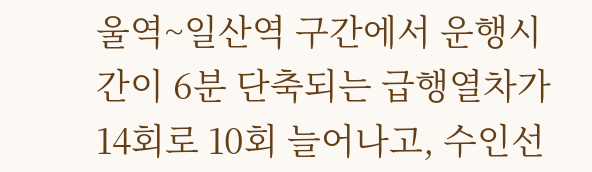울역~일산역 구간에서 운행시간이 6분 단축되는 급행열차가 14회로 10회 늘어나고, 수인선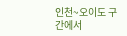인천~오이도 구간에서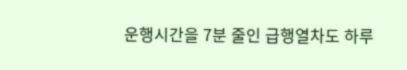운행시간을 7분 줄인 급행열차도 하루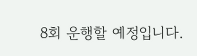8회 운행할 예정입니다.